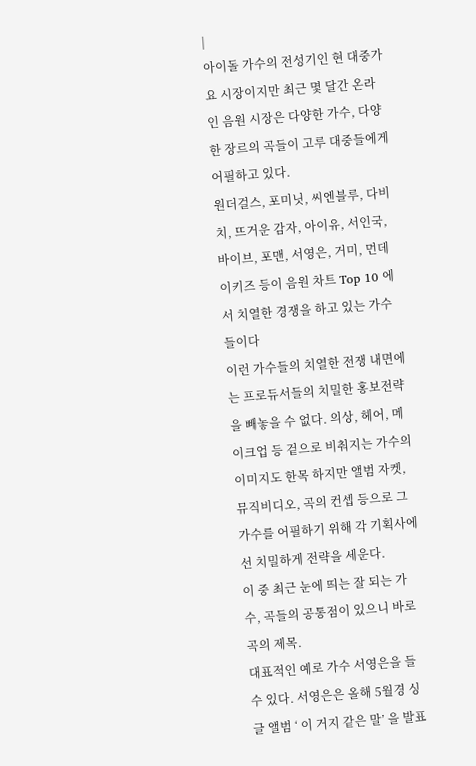|
아이돌 가수의 전성기인 현 대중가요 시장이지만 최근 몇 달간 온라인 음원 시장은 다양한 가수, 다양한 장르의 곡들이 고루 대중들에게 어필하고 있다.
원더걸스, 포미닛, 씨엔블루, 다비치, 뜨거운 감자, 아이유, 서인국, 바이브, 포맨, 서영은, 거미, 먼데이키즈 등이 음원 차트 Top 10 에서 치열한 경쟁을 하고 있는 가수들이다
이런 가수들의 치열한 전쟁 내면에는 프로듀서들의 치밀한 홍보전략을 빼놓을 수 없다. 의상, 헤어, 메이크업 등 겉으로 비춰지는 가수의 이미지도 한목 하지만 앨범 자켓, 뮤직비디오, 곡의 컨셉 등으로 그 가수를 어필하기 위해 각 기획사에선 치밀하게 전략을 세운다.
이 중 최근 눈에 띄는 잘 되는 가수, 곡들의 공통점이 있으니 바로 곡의 제목.
대표적인 예로 가수 서영은을 들 수 있다. 서영은은 올해 5월경 싱글 앨범 ‘ 이 거지 같은 말’ 을 발표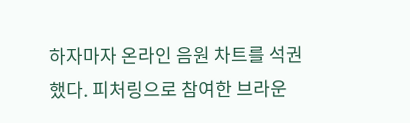하자마자 온라인 음원 차트를 석권했다. 피처링으로 참여한 브라운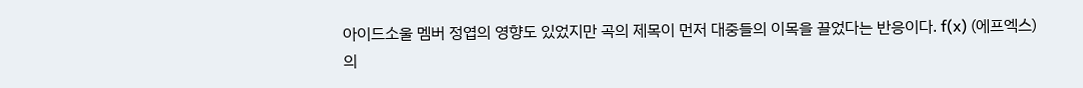아이드소울 멤버 정엽의 영향도 있었지만 곡의 제목이 먼저 대중들의 이목을 끌었다는 반응이다. f(x) (에프엑스)의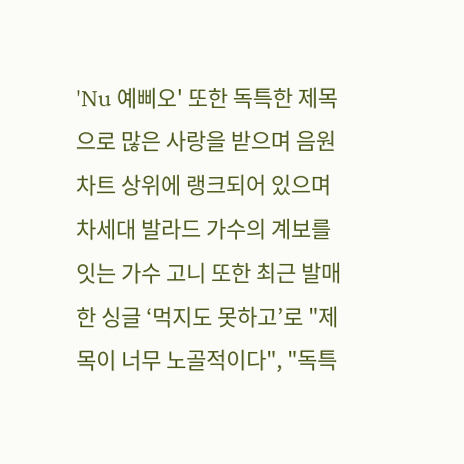'Nu 예삐오' 또한 독특한 제목으로 많은 사랑을 받으며 음원 차트 상위에 랭크되어 있으며 차세대 발라드 가수의 계보를 잇는 가수 고니 또한 최근 발매한 싱글 ‘먹지도 못하고’로 "제목이 너무 노골적이다", "독특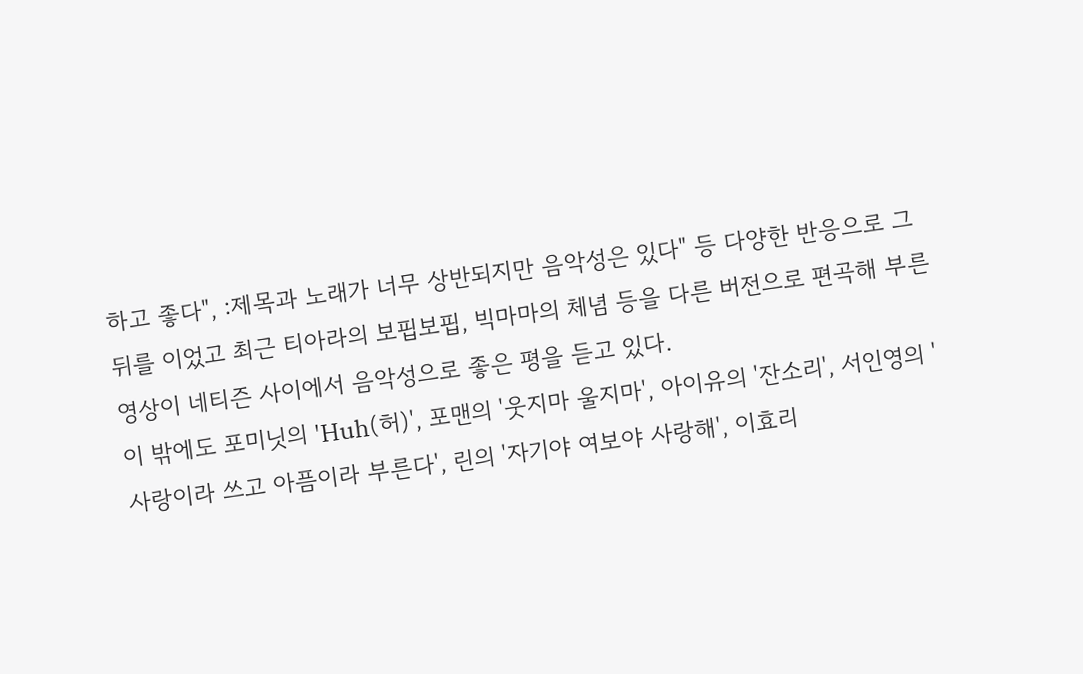하고 좋다", :제목과 노래가 너무 상반되지만 음악성은 있다" 등 다양한 반응으로 그 뒤를 이었고 최근 티아라의 보핍보핍, 빅마마의 체념 등을 다른 버전으로 편곡해 부른 영상이 네티즌 사이에서 음악성으로 좋은 평을 듣고 있다.
이 밖에도 포미닛의 'Huh(허)', 포맨의 '웃지마 울지마', 아이유의 '잔소리', 서인영의 '사랑이라 쓰고 아픔이라 부른다', 린의 '자기야 여보야 사랑해', 이효리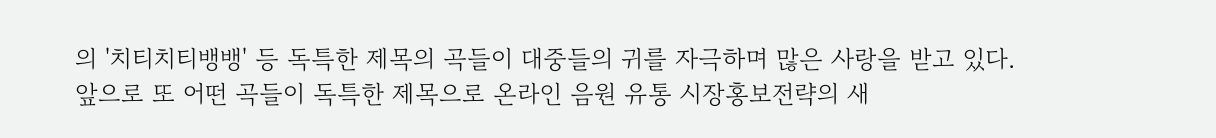의 '치티치티뱅뱅' 등 독특한 제목의 곡들이 대중들의 귀를 자극하며 많은 사랑을 받고 있다.
앞으로 또 어떤 곡들이 독특한 제목으로 온라인 음원 유통 시장홍보전략의 새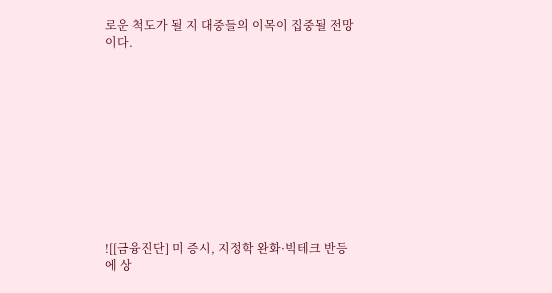로운 척도가 될 지 대중들의 이목이 집중될 전망이다.











![[금융진단] 미 증시, 지정학 완화·빅테크 반등에 상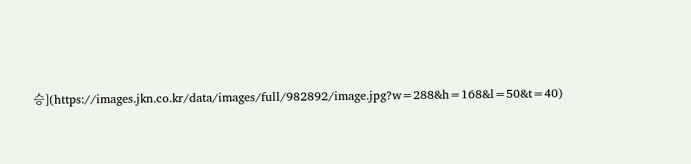승](https://images.jkn.co.kr/data/images/full/982892/image.jpg?w=288&h=168&l=50&t=40)